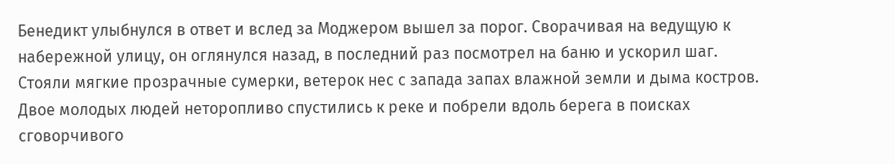Бенедикт улыбнулся в ответ и вслед за Моджером вышел за порог. Сворачивая на ведущую к набережной улицу, он оглянулся назад, в последний раз посмотрел на баню и ускорил шаг.
Стояли мягкие прозрачные сумерки, ветерок нес с запада запах влажной земли и дыма костров. Двое молодых людей неторопливо спустились к реке и побрели вдоль берега в поисках сговорчивого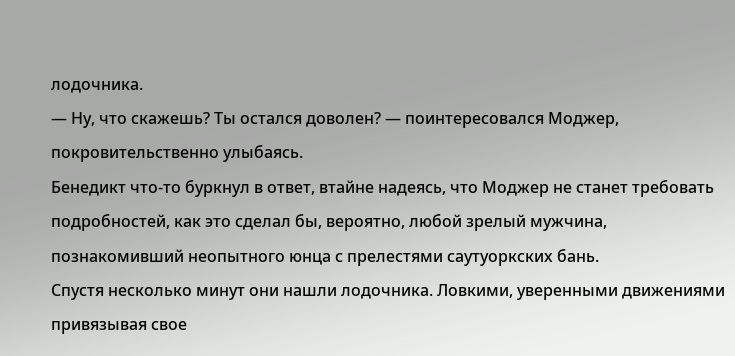лодочника.
— Ну, что скажешь? Ты остался доволен? — поинтересовался Моджер, покровительственно улыбаясь.
Бенедикт что-то буркнул в ответ, втайне надеясь, что Моджер не станет требовать подробностей, как это сделал бы, вероятно, любой зрелый мужчина, познакомивший неопытного юнца с прелестями саутуоркских бань.
Спустя несколько минут они нашли лодочника. Ловкими, уверенными движениями привязывая свое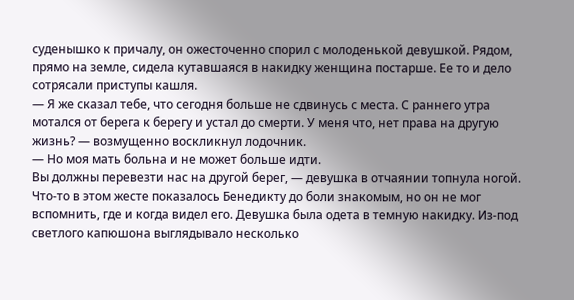суденышко к причалу, он ожесточенно спорил с молоденькой девушкой. Рядом, прямо на земле, сидела кутавшаяся в накидку женщина постарше. Ее то и дело сотрясали приступы кашля.
— Я же сказал тебе, что сегодня больше не сдвинусь с места. С раннего утра мотался от берега к берегу и устал до смерти. У меня что, нет права на другую жизнь? — возмущенно воскликнул лодочник.
— Но моя мать больна и не может больше идти.
Вы должны перевезти нас на другой берег, — девушка в отчаянии топнула ногой.
Что-то в этом жесте показалось Бенедикту до боли знакомым, но он не мог вспомнить, где и когда видел его. Девушка была одета в темную накидку. Из-под светлого капюшона выглядывало несколько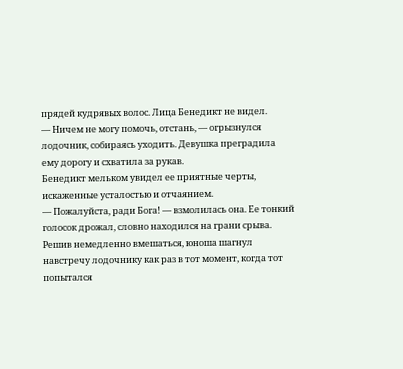прядей кудрявых волос. Лица Бенедикт не видел.
— Ничем не могу помочь, отстань, — огрызнулся лодочник, собираясь уходить. Девушка преградила ему дорогу и схватила за рукав.
Бенедикт мельком увидел ее приятные черты, искаженные усталостью и отчаянием.
— Пожалуйста, ради Бога! — взмолилась она. Ее тонкий голосок дрожал, словно находился на грани срыва.
Решив немедленно вмешаться, юноша шагнул навстречу лодочнику как раз в тот момент, когда тот попытался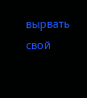вырвать свой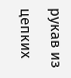рукав из цепких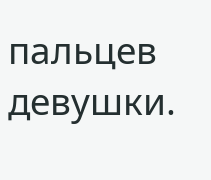пальцев девушки.